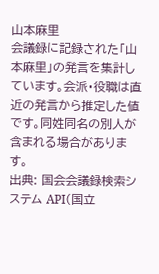山本麻里
会議録に記録された「山本麻里」の発言を集計しています。会派・役職は直近の発言から推定した値です。同姓同名の別人が含まれる場合があります。
出典: 国会会議録検索システム API(国立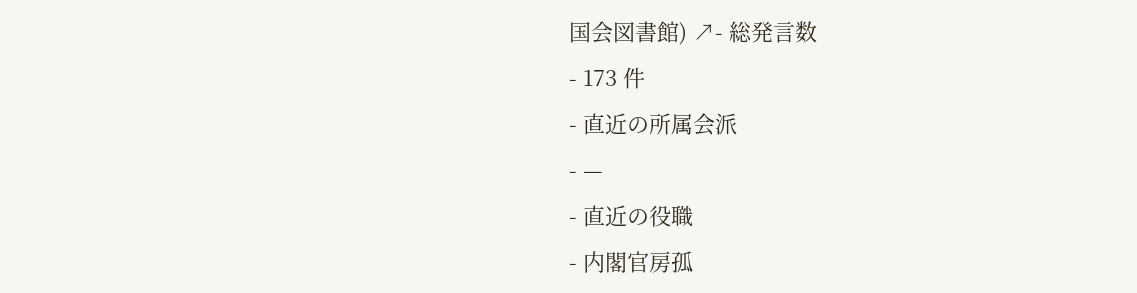国会図書館) ↗- 総発言数
- 173 件
- 直近の所属会派
- —
- 直近の役職
- 内閣官房孤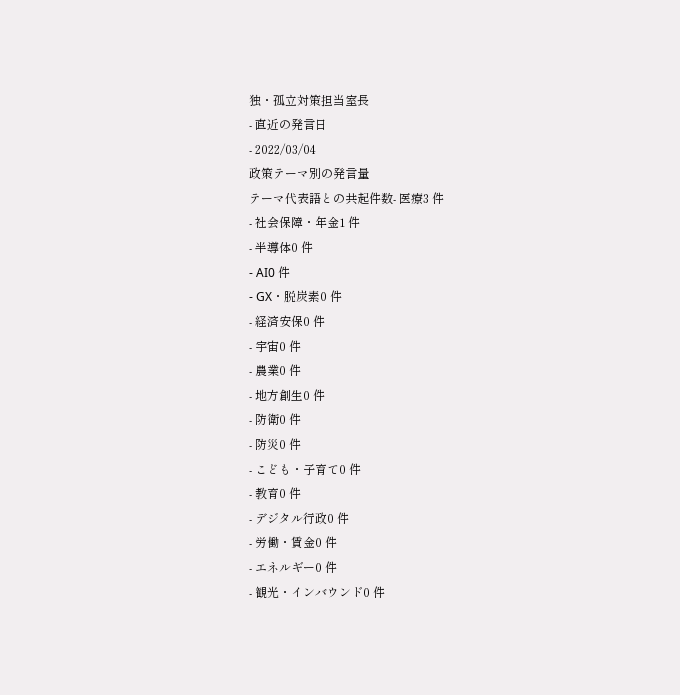独・孤立対策担当室長
- 直近の発言日
- 2022/03/04
政策テーマ別の発言量
テーマ代表語との共起件数- 医療3 件
- 社会保障・年金1 件
- 半導体0 件
- AI0 件
- GX・脱炭素0 件
- 経済安保0 件
- 宇宙0 件
- 農業0 件
- 地方創生0 件
- 防衛0 件
- 防災0 件
- こども・子育て0 件
- 教育0 件
- デジタル行政0 件
- 労働・賃金0 件
- エネルギー0 件
- 観光・インバウンド0 件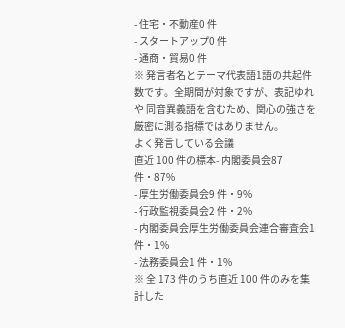- 住宅・不動産0 件
- スタートアップ0 件
- 通商・貿易0 件
※ 発言者名とテーマ代表語1語の共起件数です。全期間が対象ですが、表記ゆれや 同音異義語を含むため、関心の強さを厳密に測る指標ではありません。
よく発言している会議
直近 100 件の標本- 内閣委員会87 件・87%
- 厚生労働委員会9 件・9%
- 行政監視委員会2 件・2%
- 内閣委員会厚生労働委員会連合審査会1 件・1%
- 法務委員会1 件・1%
※ 全 173 件のうち直近 100 件のみを集計した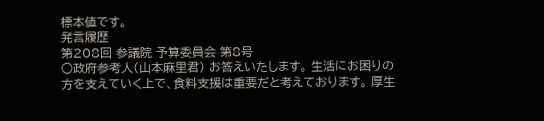標本値です。
発言履歴
第208回 参議院 予算委員会 第8号
○政府参考人(山本麻里君) お答えいたします。 生活にお困りの方を支えていく上で、食料支援は重要だと考えております。 厚生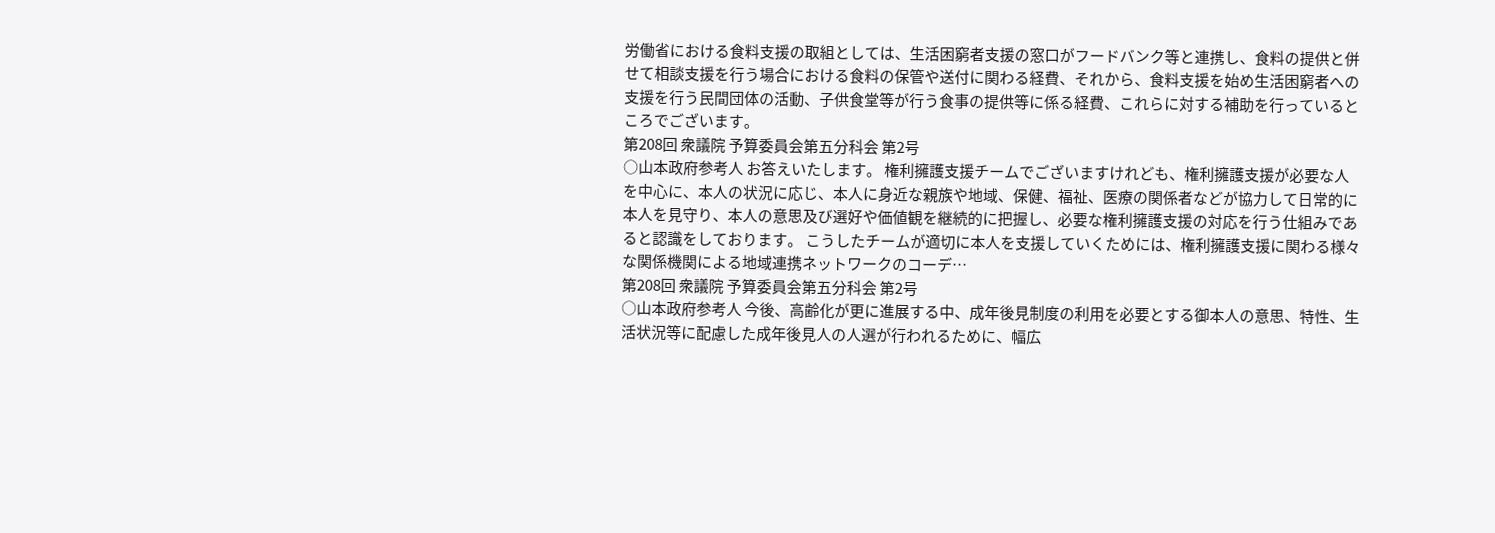労働省における食料支援の取組としては、生活困窮者支援の窓口がフードバンク等と連携し、食料の提供と併せて相談支援を行う場合における食料の保管や送付に関わる経費、それから、食料支援を始め生活困窮者への支援を行う民間団体の活動、子供食堂等が行う食事の提供等に係る経費、これらに対する補助を行っているところでございます。
第208回 衆議院 予算委員会第五分科会 第2号
○山本政府参考人 お答えいたします。 権利擁護支援チームでございますけれども、権利擁護支援が必要な人を中心に、本人の状況に応じ、本人に身近な親族や地域、保健、福祉、医療の関係者などが協力して日常的に本人を見守り、本人の意思及び選好や価値観を継続的に把握し、必要な権利擁護支援の対応を行う仕組みであると認識をしております。 こうしたチームが適切に本人を支援していくためには、権利擁護支援に関わる様々な関係機関による地域連携ネットワークのコーデ…
第208回 衆議院 予算委員会第五分科会 第2号
○山本政府参考人 今後、高齢化が更に進展する中、成年後見制度の利用を必要とする御本人の意思、特性、生活状況等に配慮した成年後見人の人選が行われるために、幅広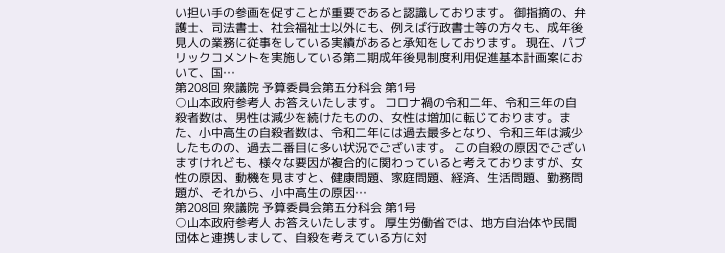い担い手の参画を促すことが重要であると認識しております。 御指摘の、弁護士、司法書士、社会福祉士以外にも、例えば行政書士等の方々も、成年後見人の業務に従事をしている実績があると承知をしております。 現在、パブリックコメントを実施している第二期成年後見制度利用促進基本計画案において、国…
第208回 衆議院 予算委員会第五分科会 第1号
○山本政府参考人 お答えいたします。 コロナ禍の令和二年、令和三年の自殺者数は、男性は減少を続けたものの、女性は増加に転じております。また、小中高生の自殺者数は、令和二年には過去最多となり、令和三年は減少したものの、過去二番目に多い状況でございます。 この自殺の原因でございますけれども、様々な要因が複合的に関わっていると考えておりますが、女性の原因、動機を見ますと、健康問題、家庭問題、経済、生活問題、勤務問題が、それから、小中高生の原因…
第208回 衆議院 予算委員会第五分科会 第1号
○山本政府参考人 お答えいたします。 厚生労働省では、地方自治体や民間団体と連携しまして、自殺を考えている方に対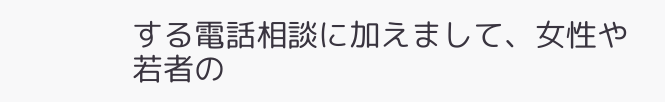する電話相談に加えまして、女性や若者の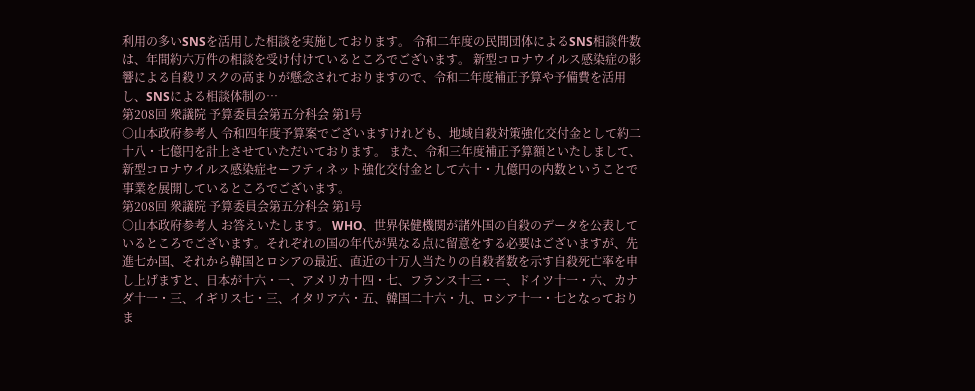利用の多いSNSを活用した相談を実施しております。 令和二年度の民間団体によるSNS相談件数は、年間約六万件の相談を受け付けているところでございます。 新型コロナウイルス感染症の影響による自殺リスクの高まりが懸念されておりますので、令和二年度補正予算や予備費を活用し、SNSによる相談体制の…
第208回 衆議院 予算委員会第五分科会 第1号
○山本政府参考人 令和四年度予算案でございますけれども、地域自殺対策強化交付金として約二十八・七億円を計上させていただいております。 また、令和三年度補正予算額といたしまして、新型コロナウイルス感染症セーフティネット強化交付金として六十・九億円の内数ということで事業を展開しているところでございます。
第208回 衆議院 予算委員会第五分科会 第1号
○山本政府参考人 お答えいたします。 WHO、世界保健機関が諸外国の自殺のデータを公表しているところでございます。それぞれの国の年代が異なる点に留意をする必要はございますが、先進七か国、それから韓国とロシアの最近、直近の十万人当たりの自殺者数を示す自殺死亡率を申し上げますと、日本が十六・一、アメリカ十四・七、フランス十三・一、ドイツ十一・六、カナダ十一・三、イギリス七・三、イタリア六・五、韓国二十六・九、ロシア十一・七となっておりま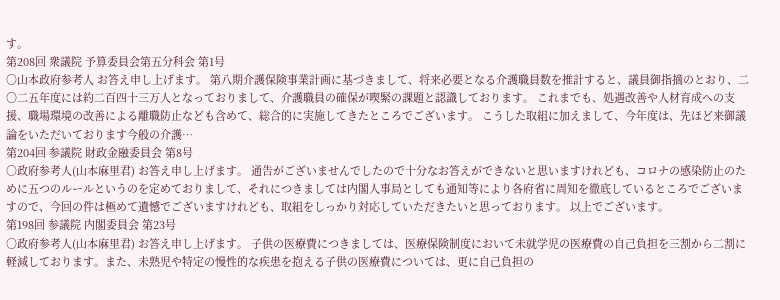す。
第208回 衆議院 予算委員会第五分科会 第1号
○山本政府参考人 お答え申し上げます。 第八期介護保険事業計画に基づきまして、将来必要となる介護職員数を推計すると、議員御指摘のとおり、二〇二五年度には約二百四十三万人となっておりまして、介護職員の確保が喫緊の課題と認識しております。 これまでも、処遇改善や人材育成への支援、職場環境の改善による離職防止なども含めて、総合的に実施してきたところでございます。 こうした取組に加えまして、今年度は、先ほど来御議論をいただいております今般の介護…
第204回 参議院 財政金融委員会 第8号
○政府参考人(山本麻里君) お答え申し上げます。 通告がございませんでしたので十分なお答えができないと思いますけれども、コロナの感染防止のために五つのルールというのを定めておりまして、それにつきましては内閣人事局としても通知等により各府省に周知を徹底しているところでございますので、今回の件は極めて遺憾でございますけれども、取組をしっかり対応していただきたいと思っております。 以上でございます。
第198回 参議院 内閣委員会 第23号
○政府参考人(山本麻里君) お答え申し上げます。 子供の医療費につきましては、医療保険制度において未就学児の医療費の自己負担を三割から二割に軽減しております。また、未熟児や特定の慢性的な疾患を抱える子供の医療費については、更に自己負担の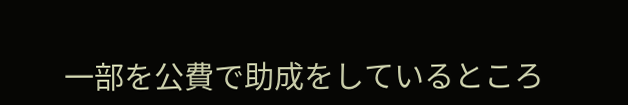一部を公費で助成をしているところ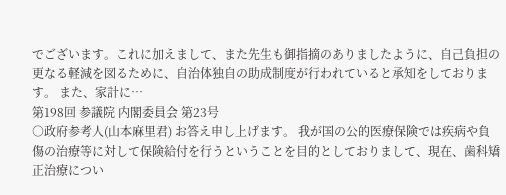でございます。これに加えまして、また先生も御指摘のありましたように、自己負担の更なる軽減を図るために、自治体独自の助成制度が行われていると承知をしております。 また、家計に…
第198回 参議院 内閣委員会 第23号
○政府参考人(山本麻里君) お答え申し上げます。 我が国の公的医療保険では疾病や負傷の治療等に対して保険給付を行うということを目的としておりまして、現在、歯科矯正治療につい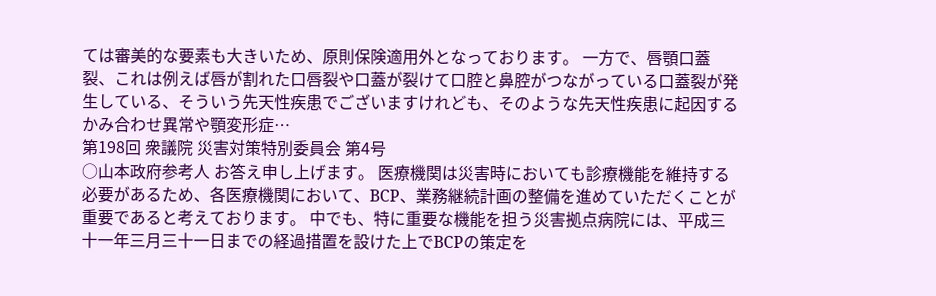ては審美的な要素も大きいため、原則保険適用外となっております。 一方で、唇顎口蓋裂、これは例えば唇が割れた口唇裂や口蓋が裂けて口腔と鼻腔がつながっている口蓋裂が発生している、そういう先天性疾患でございますけれども、そのような先天性疾患に起因するかみ合わせ異常や顎変形症…
第198回 衆議院 災害対策特別委員会 第4号
○山本政府参考人 お答え申し上げます。 医療機関は災害時においても診療機能を維持する必要があるため、各医療機関において、BCP、業務継続計画の整備を進めていただくことが重要であると考えております。 中でも、特に重要な機能を担う災害拠点病院には、平成三十一年三月三十一日までの経過措置を設けた上でBCPの策定を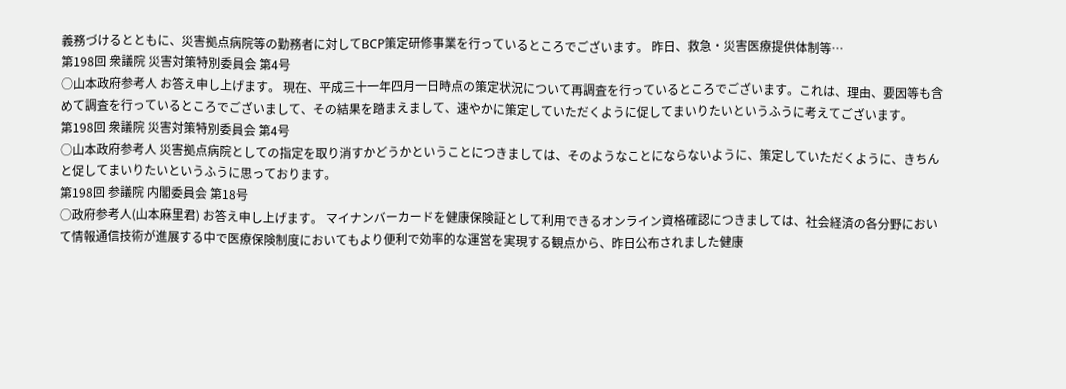義務づけるとともに、災害拠点病院等の勤務者に対してBCP策定研修事業を行っているところでございます。 昨日、救急・災害医療提供体制等…
第198回 衆議院 災害対策特別委員会 第4号
○山本政府参考人 お答え申し上げます。 現在、平成三十一年四月一日時点の策定状況について再調査を行っているところでございます。これは、理由、要因等も含めて調査を行っているところでございまして、その結果を踏まえまして、速やかに策定していただくように促してまいりたいというふうに考えてございます。
第198回 衆議院 災害対策特別委員会 第4号
○山本政府参考人 災害拠点病院としての指定を取り消すかどうかということにつきましては、そのようなことにならないように、策定していただくように、きちんと促してまいりたいというふうに思っております。
第198回 参議院 内閣委員会 第18号
○政府参考人(山本麻里君) お答え申し上げます。 マイナンバーカードを健康保険証として利用できるオンライン資格確認につきましては、社会経済の各分野において情報通信技術が進展する中で医療保険制度においてもより便利で効率的な運営を実現する観点から、昨日公布されました健康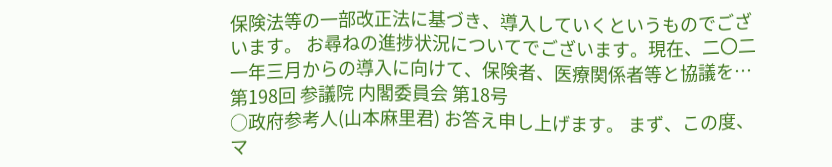保険法等の一部改正法に基づき、導入していくというものでございます。 お尋ねの進捗状況についてでございます。現在、二〇二一年三月からの導入に向けて、保険者、医療関係者等と協議を…
第198回 参議院 内閣委員会 第18号
○政府参考人(山本麻里君) お答え申し上げます。 まず、この度、マ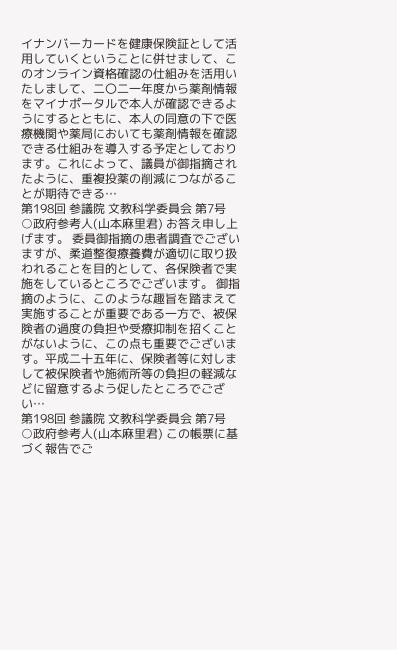イナンバーカードを健康保険証として活用していくということに併せまして、このオンライン資格確認の仕組みを活用いたしまして、二〇二一年度から薬剤情報をマイナポータルで本人が確認できるようにするとともに、本人の同意の下で医療機関や薬局においても薬剤情報を確認できる仕組みを導入する予定としております。これによって、議員が御指摘されたように、重複投薬の削減につながることが期待できる…
第198回 参議院 文教科学委員会 第7号
○政府参考人(山本麻里君) お答え申し上げます。 委員御指摘の患者調査でございますが、柔道整復療養費が適切に取り扱われることを目的として、各保険者で実施をしているところでございます。 御指摘のように、このような趣旨を踏まえて実施することが重要である一方で、被保険者の過度の負担や受療抑制を招くことがないように、この点も重要でございます。平成二十五年に、保険者等に対しまして被保険者や施術所等の負担の軽減などに留意するよう促したところでござい…
第198回 参議院 文教科学委員会 第7号
○政府参考人(山本麻里君) この帳票に基づく報告でご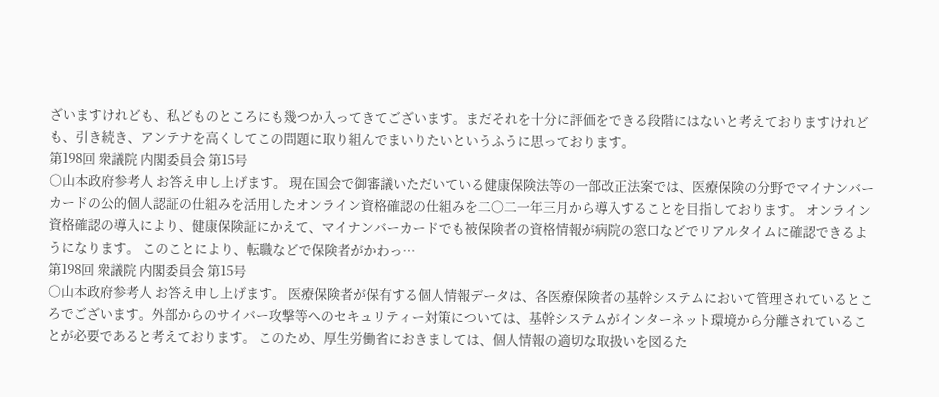ざいますけれども、私どものところにも幾つか入ってきてございます。まだそれを十分に評価をできる段階にはないと考えておりますけれども、引き続き、アンテナを高くしてこの問題に取り組んでまいりたいというふうに思っております。
第198回 衆議院 内閣委員会 第15号
○山本政府参考人 お答え申し上げます。 現在国会で御審議いただいている健康保険法等の一部改正法案では、医療保険の分野でマイナンバーカードの公的個人認証の仕組みを活用したオンライン資格確認の仕組みを二〇二一年三月から導入することを目指しております。 オンライン資格確認の導入により、健康保険証にかえて、マイナンバーカードでも被保険者の資格情報が病院の窓口などでリアルタイムに確認できるようになります。 このことにより、転職などで保険者がかわっ…
第198回 衆議院 内閣委員会 第15号
○山本政府参考人 お答え申し上げます。 医療保険者が保有する個人情報データは、各医療保険者の基幹システムにおいて管理されているところでございます。外部からのサイバー攻撃等へのセキュリティー対策については、基幹システムがインターネット環境から分離されていることが必要であると考えております。 このため、厚生労働省におきましては、個人情報の適切な取扱いを図るた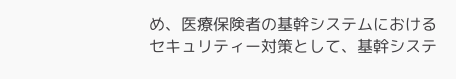め、医療保険者の基幹システムにおけるセキュリティー対策として、基幹システ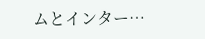ムとインター…